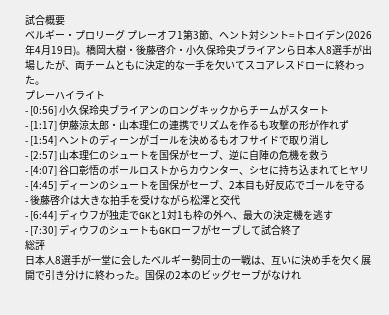試合概要
ベルギー・プロリーグ プレーオフ1第3節、ヘント対シント=トロイデン(2026年4月19日)。橋岡大樹・後藤啓介・小久保玲央ブライアンら日本人8選手が出場したが、両チームともに決定的な一手を欠いてスコアレスドローに終わった。
プレーハイライト
- [0:56] 小久保玲央ブライアンのロングキックからチームがスタート
- [1:17] 伊藤涼太郎・山本理仁の連携でリズムを作るも攻撃の形が作れず
- [1:54] ヘントのディーンがゴールを決めるもオフサイドで取り消し
- [2:57] 山本理仁のシュートを国保がセーブ、逆に自陣の危機を救う
- [4:07] 谷口彰悟のボールロストからカウンター、シセに持ち込まれてヒヤリ
- [4:45] ディーンのシュートを国保がセーブ、2本目も好反応でゴールを守る
- 後藤啓介は大きな拍手を受けながら松澤と交代
- [6:44] ディウフが独走でGKと1対1も枠の外へ、最大の決定機を逃す
- [7:30] ディウフのシュートもGKローフがセーブして試合終了
総評
日本人8選手が一堂に会したベルギー勢同士の一戦は、互いに決め手を欠く展開で引き分けに終わった。国保の2本のビッグセーブがなけれ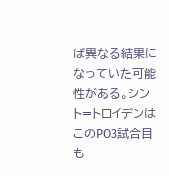ば異なる結果になっていた可能性がある。シント=トロイデンはこのPO3試合目も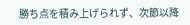勝ち点を積み上げられず、次節以降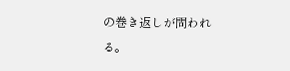の巻き返しが問われる。